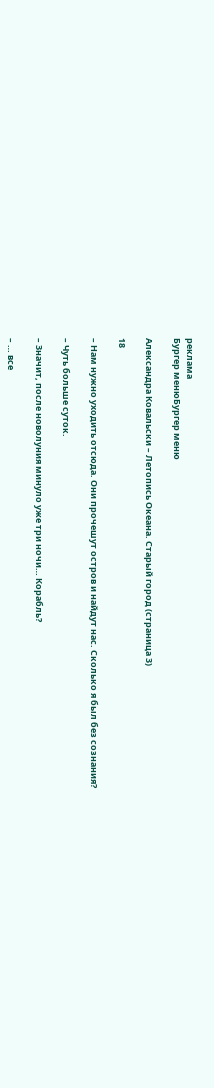реклама
Бургер менюБургер меню

Александра Ковальски – Летопись Океана. Старый город (страница 3)

18

– Нам нужно уходить отсюда. Они прочешут остров и найдут нас. Сколько я был без сознания?

– Чуть больше суток.

– Значит, после новолуния минуло уже три ночи… Корабль?

– … все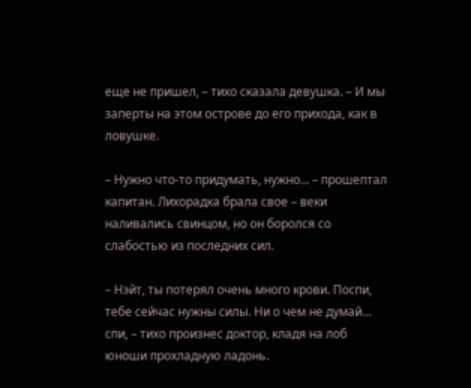еще не пришел, – тихо сказала девушка. – И мы заперты на этом острове до его прихода, как в ловушке.

– Нужно что-то придумать, нужно… – прошептал капитан. Лихорадка брала свое – веки наливались свинцом, но он боролся со слабостью из последних сил.

– Нэйт, ты потерял очень много крови. Поспи, тебе сейчас нужны силы. Ни о чем не думай… спи, – тихо произнес доктор, кладя на лоб юноши прохладную ладонь.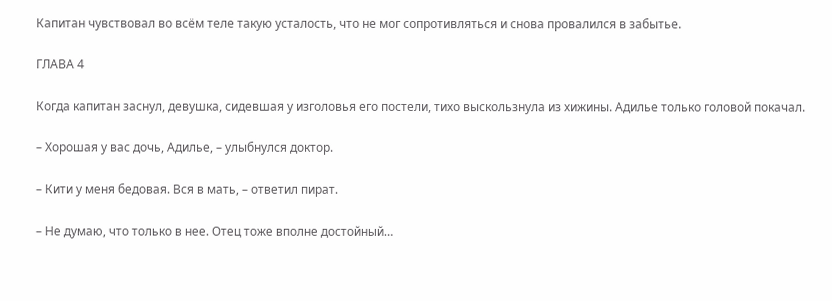Капитан чувствовал во всём теле такую усталость, что не мог сопротивляться и снова провалился в забытье.

ГЛАВА 4

Когда капитан заснул, девушка, сидевшая у изголовья его постели, тихо выскользнула из хижины. Адилье только головой покачал.

– Хорошая у вас дочь, Адилье, – улыбнулся доктор.

– Кити у меня бедовая. Вся в мать, – ответил пират.

– Не думаю, что только в нее. Отец тоже вполне достойный…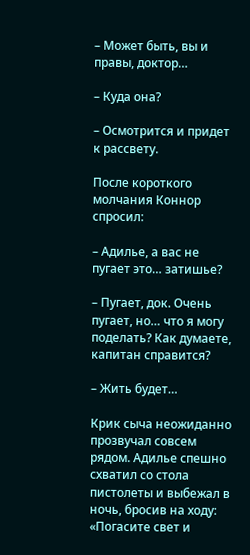– Может быть, вы и правы, доктор…

– Куда она?

– Осмотрится и придет к рассвету.

После короткого молчания Коннор спросил:

– Адилье, а вас не пугает это… затишье?

– Пугает, док. Очень пугает, но… что я могу поделать? Как думаете, капитан справится?

– Жить будет…

Крик сыча неожиданно прозвучал совсем рядом. Адилье спешно схватил со стола пистолеты и выбежал в ночь, бросив на ходу: «Погасите свет и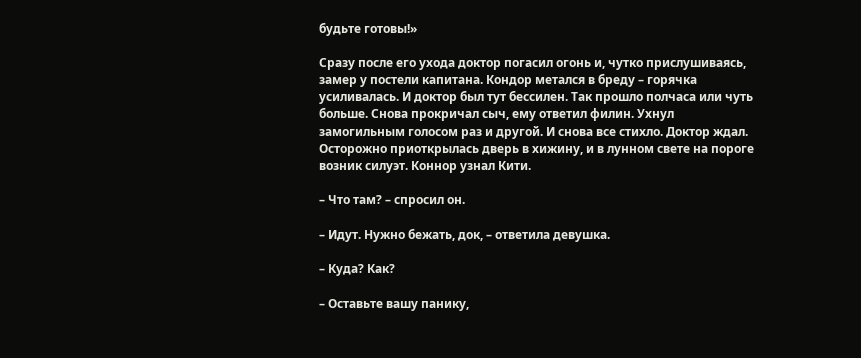будьте готовы!»

Сразу после его ухода доктор погасил огонь и, чутко прислушиваясь, замер у постели капитана. Кондор метался в бреду – горячка усиливалась. И доктор был тут бессилен. Так прошло полчаса или чуть больше. Снова прокричал сыч, ему ответил филин. Ухнул замогильным голосом раз и другой. И снова все стихло. Доктор ждал. Осторожно приоткрылась дверь в хижину, и в лунном свете на пороге возник силуэт. Коннор узнал Кити.

– Что там? – спросил он.

– Идут. Нужно бежать, док, – ответила девушка.

– Куда? Как?

– Оставьте вашу панику,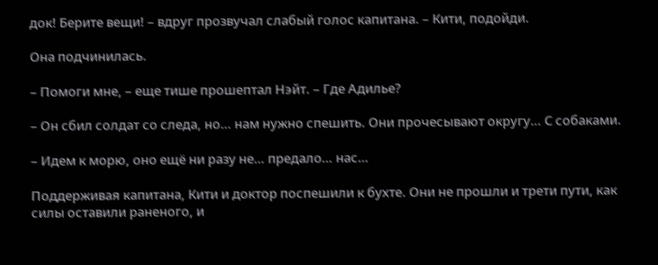док! Берите вещи! – вдруг прозвучал слабый голос капитана. – Кити, подойди.

Она подчинилась.

– Помоги мне, – еще тише прошептал Нэйт. – Где Адилье?

– Он сбил солдат со следа, но… нам нужно спешить. Они прочесывают округу… С собаками.

– Идем к морю, оно ещё ни разу не… предало… нас…

Поддерживая капитана, Кити и доктор поспешили к бухте. Они не прошли и трети пути, как силы оставили раненого, и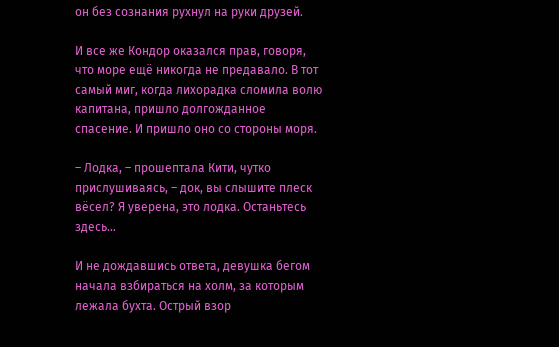он без сознания рухнул на руки друзей.

И все же Кондор оказался прав, говоря, что море ещё никогда не предавало. В тот самый миг, когда лихорадка сломила волю капитана, пришло долгожданное спасение. И пришло оно со стороны моря.

– Лодка, – прошептала Кити, чутко прислушиваясь, – док, вы слышите плеск вёсел? Я уверена, это лодка. Останьтесь здесь…

И не дождавшись ответа, девушка бегом начала взбираться на холм, за которым лежала бухта. Острый взор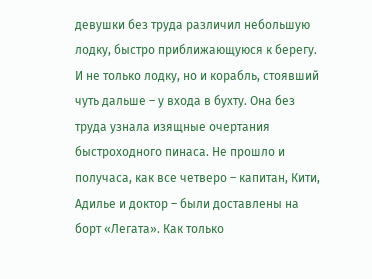девушки без труда различил небольшую лодку, быстро приближающуюся к берегу. И не только лодку, но и корабль, стоявший чуть дальше – у входа в бухту. Она без труда узнала изящные очертания быстроходного пинаса. Не прошло и получаса, как все четверо – капитан, Кити, Адилье и доктор – были доставлены на борт «Легата». Как только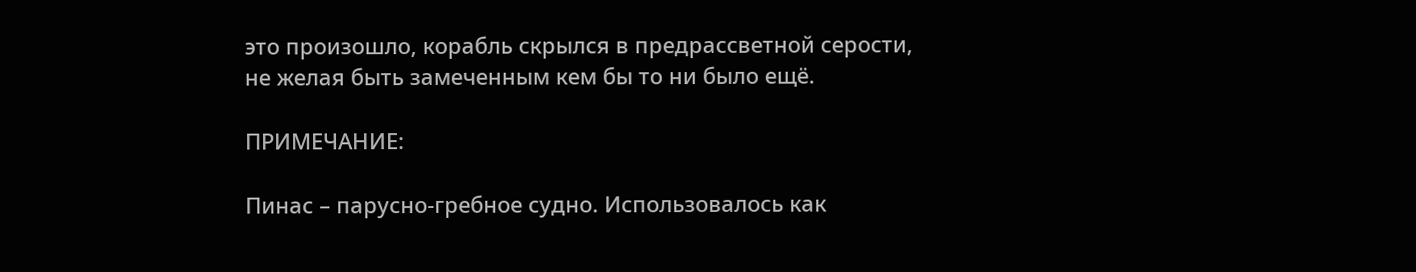это произошло, корабль скрылся в предрассветной серости, не желая быть замеченным кем бы то ни было ещё.

ПРИМЕЧАНИЕ:

Пинас – парусно-гребное судно. Использовалось как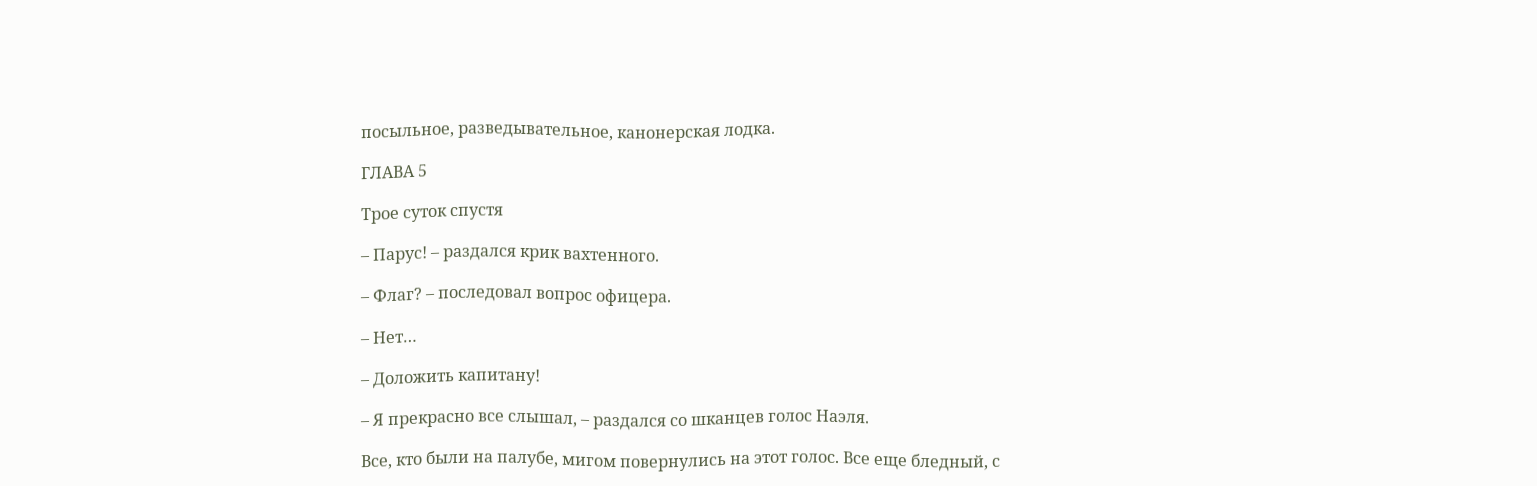посыльное, разведывательное, канонерская лодка.

ГЛАВА 5

Трое суток спустя

– Парус! – раздался крик вахтенного.

– Флаг? – последовал вопрос офицера.

– Нет…

– Доложить капитану!

– Я прекрасно все слышал, – раздался со шканцев голос Наэля.

Все, кто были на палубе, мигом повернулись на этот голос. Все еще бледный, с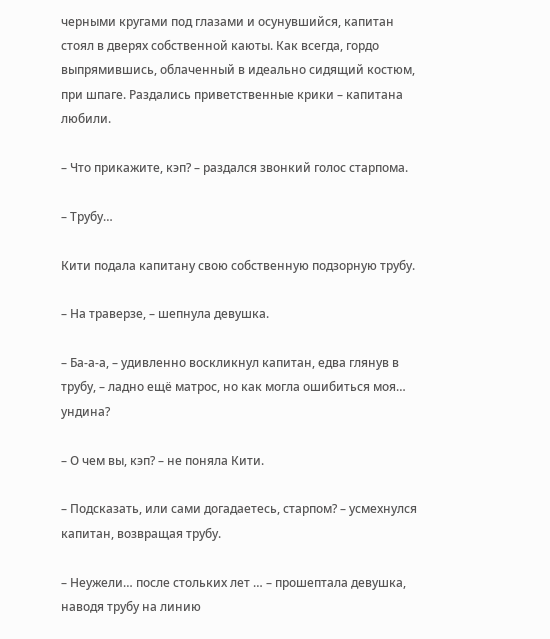черными кругами под глазами и осунувшийся, капитан стоял в дверях собственной каюты. Как всегда, гордо выпрямившись, облаченный в идеально сидящий костюм, при шпаге. Раздались приветственные крики – капитана любили.

– Что прикажите, кэп? – раздался звонкий голос старпома.

– Трубу…

Кити подала капитану свою собственную подзорную трубу.

– На траверзе, – шепнула девушка.

– Ба-а-а, – удивленно воскликнул капитан, едва глянув в трубу, – ладно ещё матрос, но как могла ошибиться моя… ундина?

– О чем вы, кэп? – не поняла Кити.

– Подсказать, или сами догадаетесь, старпом? – усмехнулся капитан, возвращая трубу.

– Неужели… после стольких лет … – прошептала девушка, наводя трубу на линию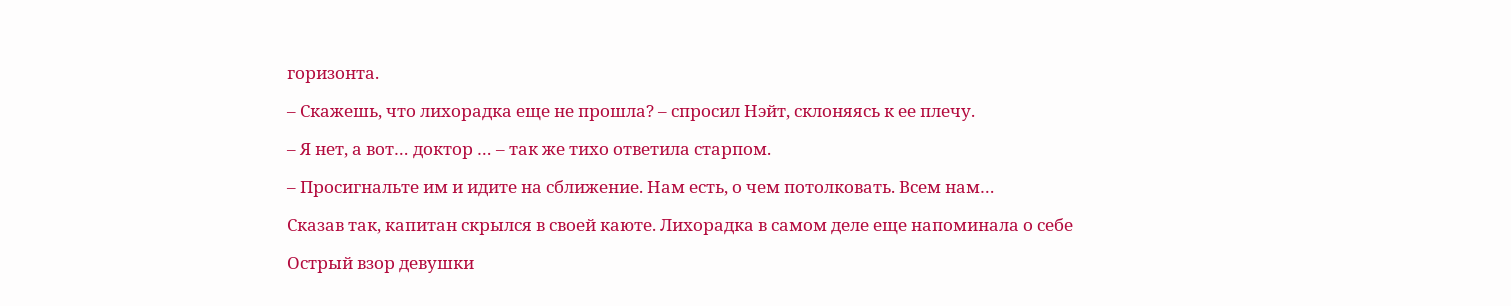горизонта.

– Скажешь, что лихорадка еще не прошла? – спросил Нэйт, склоняясь к ее плечу.

– Я нет, а вот… доктор … – так же тихо ответила старпом.

– Просигнальте им и идите на сближение. Нам есть, о чем потолковать. Всем нам…

Сказав так, капитан скрылся в своей каюте. Лихорадка в самом деле еще напоминала о себе

Острый взор девушки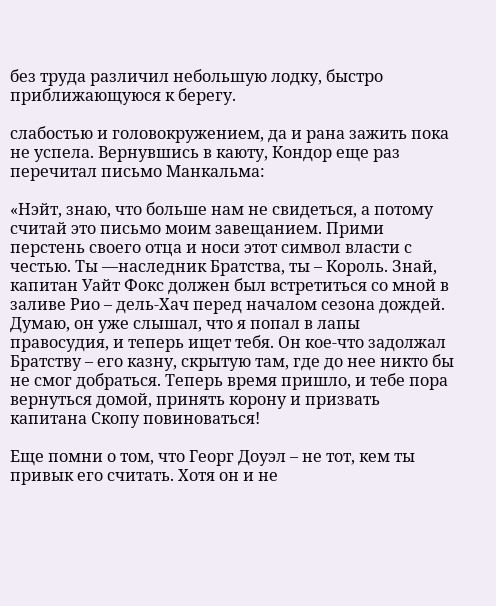без труда различил небольшую лодку, быстро приближающуюся к берегу.

слабостью и головокружением, да и рана зажить пока не успела. Вернувшись в каюту, Кондор еще раз перечитал письмо Манкальма:

«Нэйт, знаю, что больше нам не свидеться, а потому считай это письмо моим завещанием. Прими перстень своего отца и носи этот символ власти с честью. Ты —наследник Братства, ты – Король. Знай, капитан Уайт Фокс должен был встретиться со мной в заливе Рио – дель-Хач перед началом сезона дождей. Думаю, он уже слышал, что я попал в лапы правосудия, и теперь ищет тебя. Он кое-что задолжал Братству – его казну, скрытую там, где до нее никто бы не смог добраться. Теперь время пришло, и тебе пора вернуться домой, принять корону и призвать капитана Скопу повиноваться!

Еще помни о том, что Георг Доуэл – не тот, кем ты привык его считать. Хотя он и не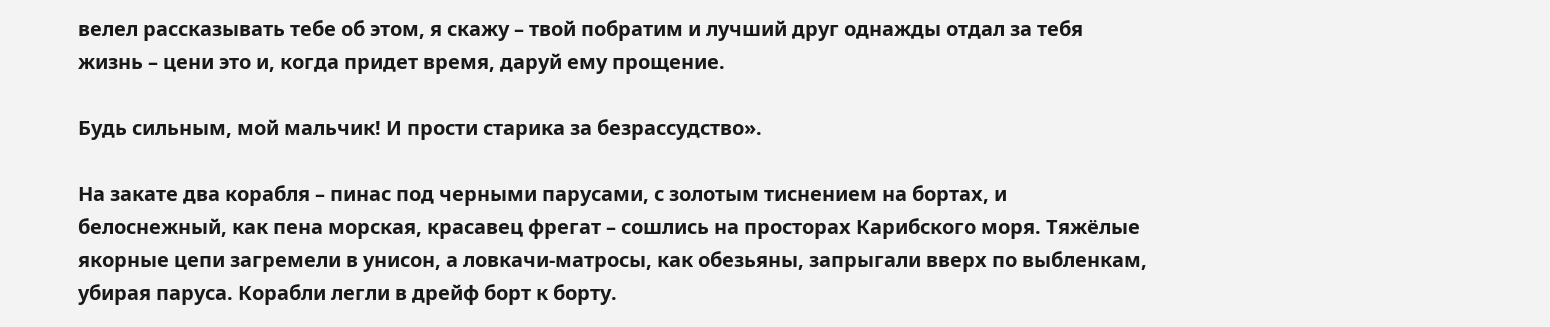велел рассказывать тебе об этом, я скажу – твой побратим и лучший друг однажды отдал за тебя жизнь – цени это и, когда придет время, даруй ему прощение.

Будь сильным, мой мальчик! И прости старика за безрассудство».

На закате два корабля – пинас под черными парусами, с золотым тиснением на бортах, и белоснежный, как пена морская, красавец фрегат – сошлись на просторах Карибского моря. Тяжёлые якорные цепи загремели в унисон, а ловкачи-матросы, как обезьяны, запрыгали вверх по выбленкам, убирая паруса. Корабли легли в дрейф борт к борту.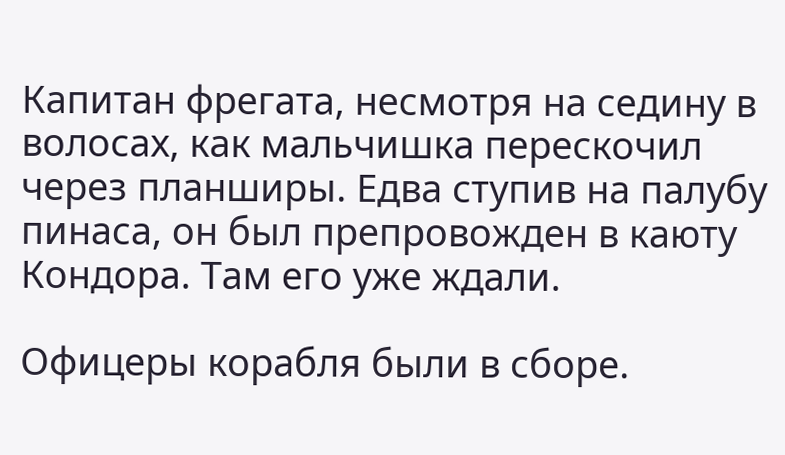Капитан фрегата, несмотря на седину в волосах, как мальчишка перескочил через планширы. Едва ступив на палубу пинаса, он был препровожден в каюту Кондора. Там его уже ждали.

Офицеры корабля были в сборе.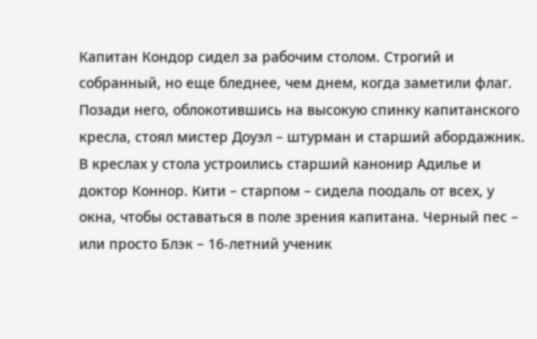Капитан Кондор сидел за рабочим столом. Строгий и собранный, но еще бледнее, чем днем, когда заметили флаг. Позади него, облокотившись на высокую спинку капитанского кресла, стоял мистер Доуэл – штурман и старший абордажник. В креслах у стола устроились старший канонир Адилье и доктор Коннор. Кити – старпом – сидела поодаль от всех, у окна, чтобы оставаться в поле зрения капитана. Черный пес – или просто Блэк – 16-летний ученик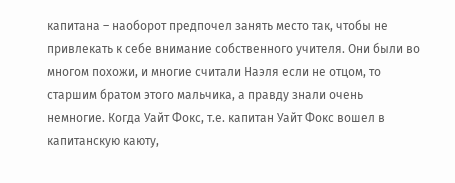капитана – наоборот предпочел занять место так, чтобы не привлекать к себе внимание собственного учителя. Они были во многом похожи, и многие считали Наэля если не отцом, то старшим братом этого мальчика, а правду знали очень немногие. Когда Уайт Фокс, т.е. капитан Уайт Фокс вошел в капитанскую каюту,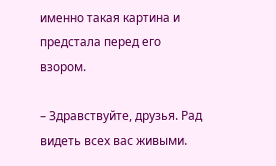именно такая картина и предстала перед его взором.

– Здравствуйте, друзья. Рад видеть всех вас живыми.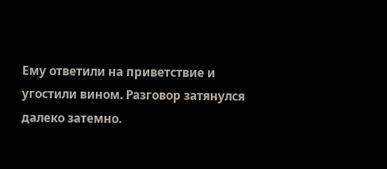Ему ответили на приветствие и угостили вином. Разговор затянулся далеко затемно.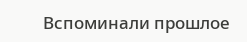Вспоминали прошлое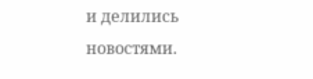и делились новостями.